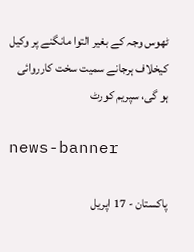ٹھوس وجہ کے بغیر التوا مانگنے پر وکیل کیخلاف ہرجانے سمیت سخت کارروائی ہو گی، سپریم کورٹ

news-banner

پاکستان - 17 اپریل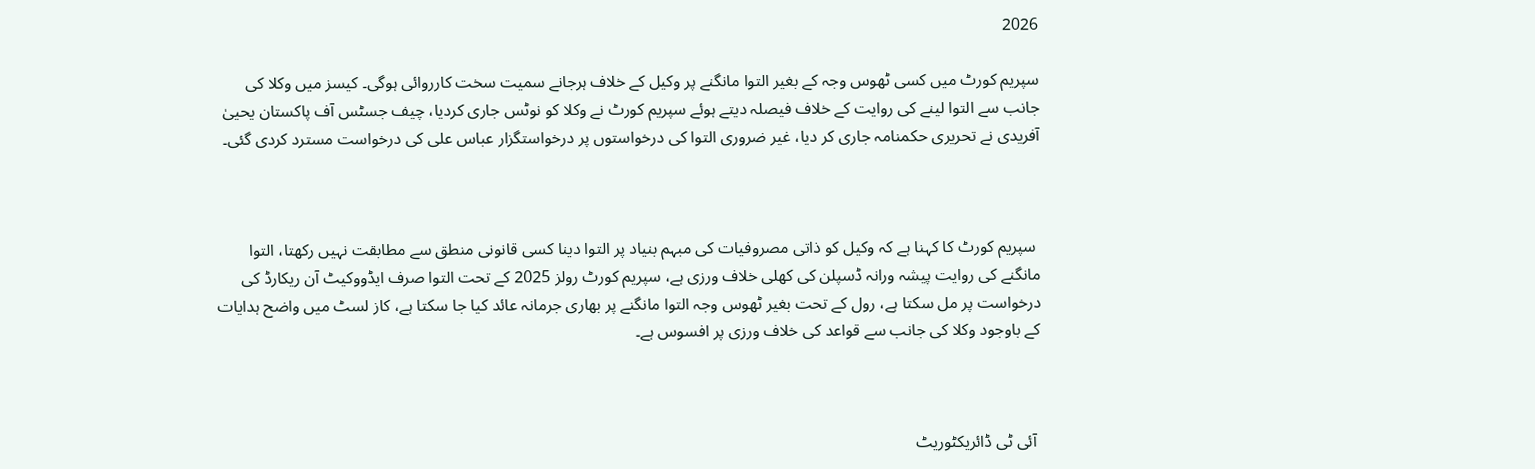2026

سپریم کورٹ میں کسی ٹھوس وجہ کے بغیر التوا مانگنے پر وکیل کے خلاف ہرجانے سمیت سخت کارروائی ہوگی۔ کیسز میں وکلا کی جانب سے التوا لینے کی روایت کے خلاف فیصلہ دیتے ہوئے سپریم کورٹ نے وکلا کو نوٹس جاری کردیا، چیف جسٹس آف پاکستان یحییٰ آفریدی نے تحریری حکمنامہ جاری کر دیا، غیر ضروری التوا کی درخواستوں پر درخواستگزار عباس علی کی درخواست مسترد کردی گئی۔



 سپریم کورٹ کا کہنا ہے کہ وکیل کو ذاتی مصروفیات کی مبہم بنیاد پر التوا دینا کسی قانونی منطق سے مطابقت نہیں رکھتا، التوا مانگنے کی روایت پیشہ ورانہ ڈسپلن کی کھلی خلاف ورزی ہے، سپریم کورٹ رولز 2025 کے تحت التوا صرف ایڈووکیٹ آن ریکارڈ کی درخواست پر مل سکتا ہے، رول کے تحت بغیر ٹھوس وجہ التوا مانگنے پر بھاری جرمانہ عائد کیا جا سکتا ہے، کاز لسٹ میں واضح ہدایات کے باوجود وکلا کی جانب سے قواعد کی خلاف ورزی پر افسوس ہے۔



 آئی ٹی ڈائریکٹوریٹ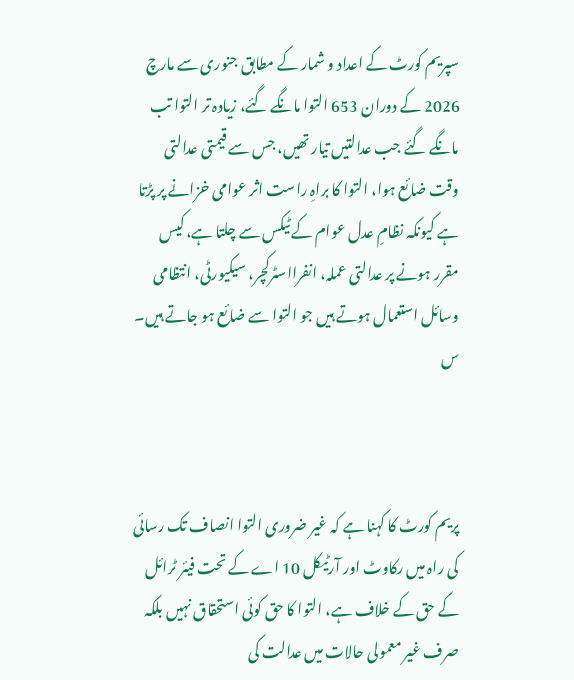سپریم کورٹ کے اعداد و شمار کے مطابق جنوری سے مارچ 2026 کے دوران 653 التوا مانگے گئے، زیادہ تر التوا تب مانگے گئے جب عدالتیں تیار تھیں، جس سے قیمتی عدالتی وقت ضائع ہوا، التوا کا براہِ راست اثر عوامی خزانے پر پڑتا ہے کیونکہ نظامِ عدل عوام کے ٹیکس سے چلتا ہے، کیس مقرر ہونے پر عدالتی عملہ، انفرااسٹرکچر، سیکیورٹی، انتظامی وسائل استعمال ہوتے ہیں جو التوا سے ضائع ہو جاتے ہیں۔ س



پریم کورٹ کا کہنا ہے کہ غیر ضروری التوا انصاف تک رسائی کی راہ میں رکاوٹ اور آرٹیکل 10 اے کے تحت فیئر ٹرائل کے حق کے خلاف ہے، التوا کا حق کوئی استحقاق نہیں بلکہ صرف غیر معمولی حالات میں عدالت کی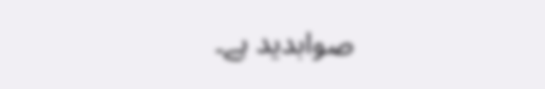صوابدید ہے۔